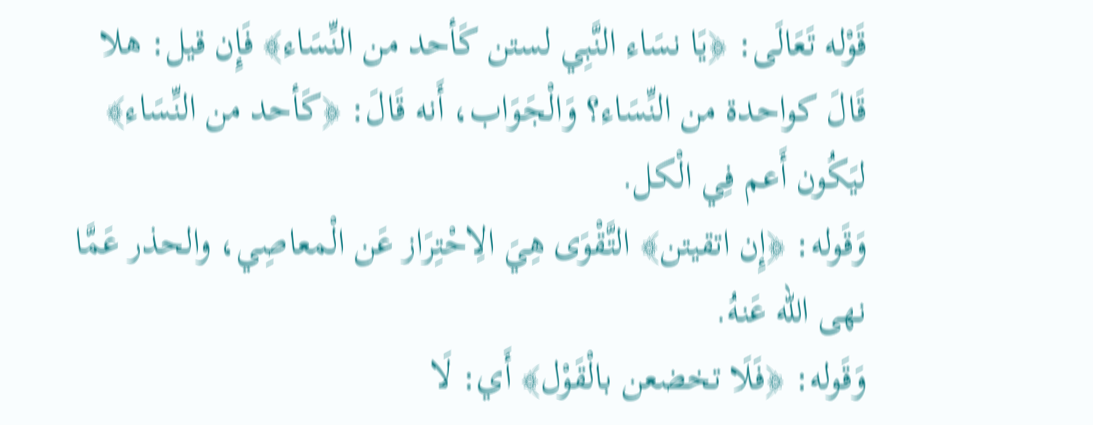قَوْله تَعَالَى: ﴿يَا نسَاء النَّبِي لستن كَأحد من النِّسَاء﴾ فَإِن قيل: هلا قَالَ كواحدة من النِّسَاء؟ وَالْجَوَاب، أَنه قَالَ: ﴿كَأحد من النِّسَاء﴾ ليَكُون أَعم فِي الْكل.
وَقَوله: ﴿إِن اتقيتن﴾ التَّقْوَى هِيَ الِاحْتِرَاز عَن الْمعاصِي، والحذر عَمَّا نهى الله عَنهُ.
وَقَوله: ﴿فَلَا تخضعن بالْقَوْل﴾ أَي: لَا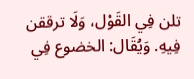تلن فِي القَوْل، وَلَا ترققن فِيهِ. وَيُقَال: الخضوع فِي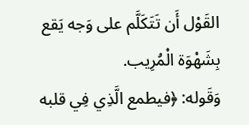القَوْل أَن تَتَكَلَّم على وَجه يَقع بِشَهْوَة الْمُرِيب.
وَقَوله: ﴿فيطمع الَّذِي فِي قلبه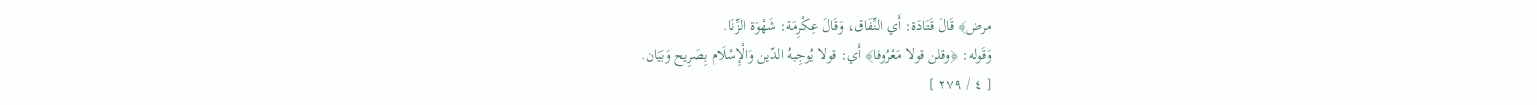مرض﴾ قَالَ قَتَادَة: أَي النِّفَاق، وَقَالَ عِكْرِمَة: شَهْوَة الزِّنَا.
وَقَوله: ﴿وقلن قولا مَعْرُوفا﴾ أَي: قولا يُوجِبهُ الدّين وَالْإِسْلَام بِصَرِيح وَبَيَان.
[ ٤ / ٢٧٩ ]